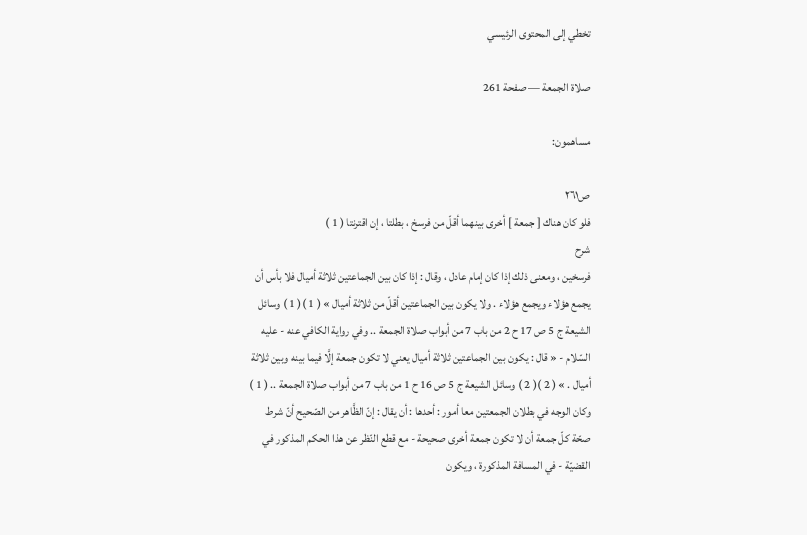تخطي إلى المحتوى الرئيسي

صلاة الجمعة — صفحة 261

مساهمون:

ص٢٦١
فلو كان هناك [ جمعة ] أخرى بينهما أقلّ من فرسخ ، بطلتا ، إن اقترنتا ( 1 )
شرح
فرسخين ، ومعنى ذلك إذا كان إمام عادل ، وقال : إذا كان بين الجماعتين ثلاثة أميال فلا بأس أن يجمع هؤلاء ويجمع هؤلاء . ولا يكون بين الجماعتين أقلّ من ثلاثة أميال » ( 1 )( 1 ) وسائل الشيعة ج 5 ص 17 ح 2 من باب 7 من أبواب صلاة الجمعة .. وفي رواية الكافي عنه - عليه السّلام - « قال : يكون بين الجماعتين ثلاثة أميال يعني لا تكون جمعة إلَّا فيما بينه وبين ثلاثة أميال . » ( 2 )( 2 ) وسائل الشيعة ج 5 ص 16 ح 1 من باب 7 من أبواب صلاة الجمعة .. ( 1 ) وكان الوجه في بطلان الجمعتين معا أمور : أحدها : أن يقال : إنّ الظَّاهر من الصّحيح أنّ شرط صحّة كلّ جمعة أن لا تكون جمعة أخرى صحيحة - مع قطع النّظر عن هذا الحكم المذكور في القضيّة - في المسافة المذكورة ، ويكون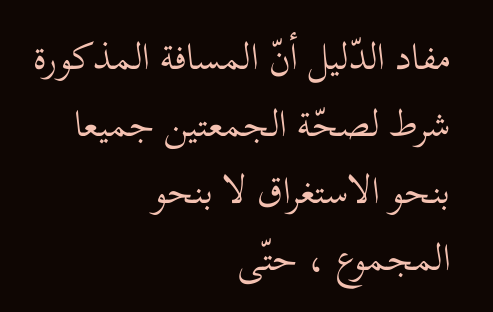مفاد الدّليل أنّ المسافة المذكورة شرط لصحّة الجمعتين جميعا بنحو الاستغراق لا بنحو المجموع ، حتّى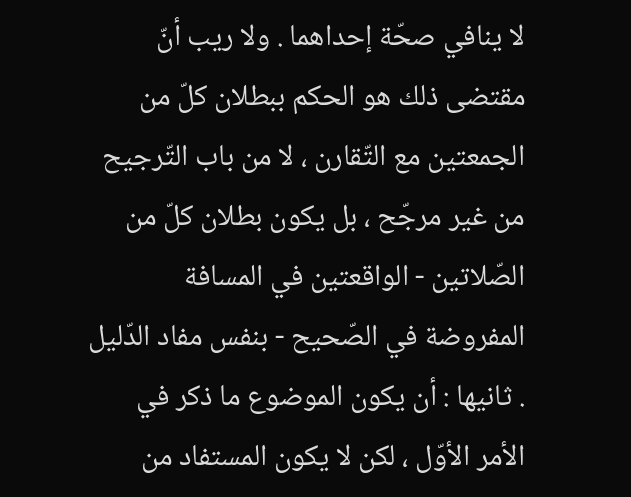لا ينافي صحّة إحداهما . ولا ريب أنّ مقتضى ذلك هو الحكم ببطلان كلّ من الجمعتين مع التّقارن ، لا من باب التّرجيح من غير مرجّح ، بل يكون بطلان كلّ من الصّلاتين - الواقعتين في المسافة المفروضة في الصّحيح - بنفس مفاد الدّليل . ثانيها : أن يكون الموضوع ما ذكر في الأمر الأوّل ، لكن لا يكون المستفاد من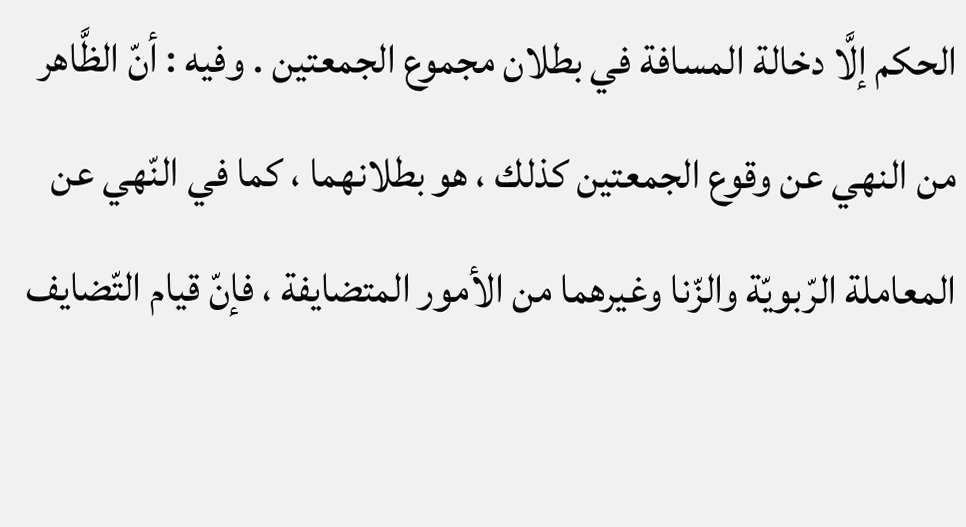الحكم إلَّا دخالة المسافة في بطلان مجموع الجمعتين . وفيه : أنّ الظَّاهر من النهي عن وقوع الجمعتين كذلك ، هو بطلانهما ، كما في النّهي عن المعاملة الرّبويّة والزّنا وغيرهما من الأمور المتضايفة ، فإنّ قيام التّضايف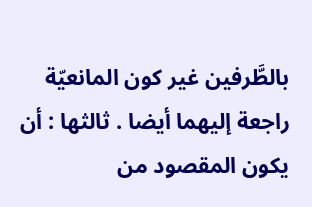بالطَّرفين غير كون المانعيّة راجعة إليهما أيضا . ثالثها : أن يكون المقصود من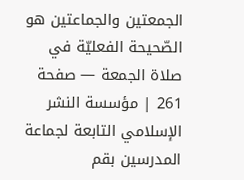الجمعتين والجماعتين هو الصّحيحة الفعليّة في
صلاة الجمعة — صفحة 261 | مؤسسة النشر الإسلامي التابعة لجماعة المدرسين بقم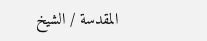المقدسة / الشيخ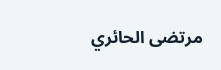مرتضى الحائري